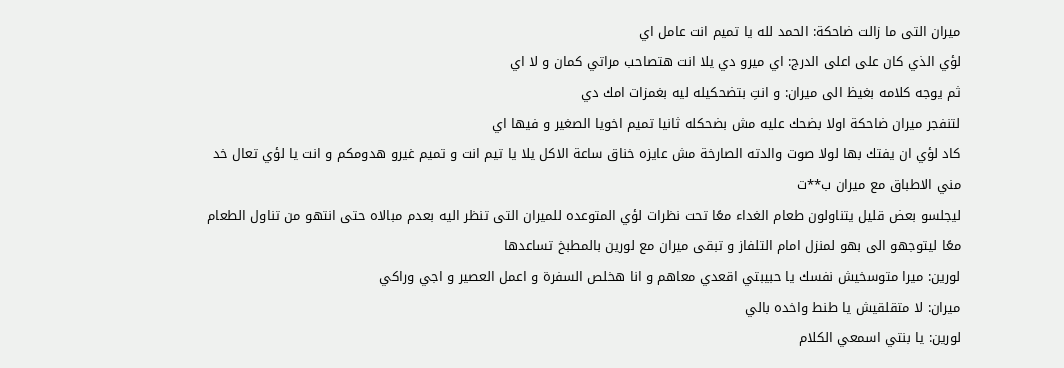ميران التى ما زالت ضاحكة: الحمد لله يا تميم انت عامل اي
لؤي الذي كان على اعلى الدرج: اي ميرو دي يلا انت هتصاحب مراتي كمان و لا اي
ثم يوجه كلامه بغيظ الى ميران: و انتِ بتضحكيله ليه بغمزات امك دي
لتنفجر ميران ضاحكة اولا بضحك عليه مش بضحكله ثانيا تميم اخويا الصغير و فيها اي
كاد لؤي ان يفتك بها لولا صوت والدته الصارخة مش عايزه خناق ساعة الاكل يلا يا تيم انت و تميم غيرو هدومكم و انت يا لؤي تعال خد مني الاطباق مع ميران ب**ت
ليجلسو بعض قليل يتناولون طعام الغداء معًا تحت نظرات لؤي المتوعده للميران التى تنظر اليه بعدم مبالاه حتى انتهو من تناول الطعام معًا ليتوجهو الى بهو لمنزل امام التلفاز و تبقى ميران مع لورين بالمطبخ تساعدها
لورين: ميرا متوسخيش نفسك يا حبيبتي اقعدي معاهم و انا هخلص السفرة و اعمل العصير و اجي وراكي
ميران: لا متقلقيش يا طنط واخده بالي
لورين: يا بنتي اسمعي الكلام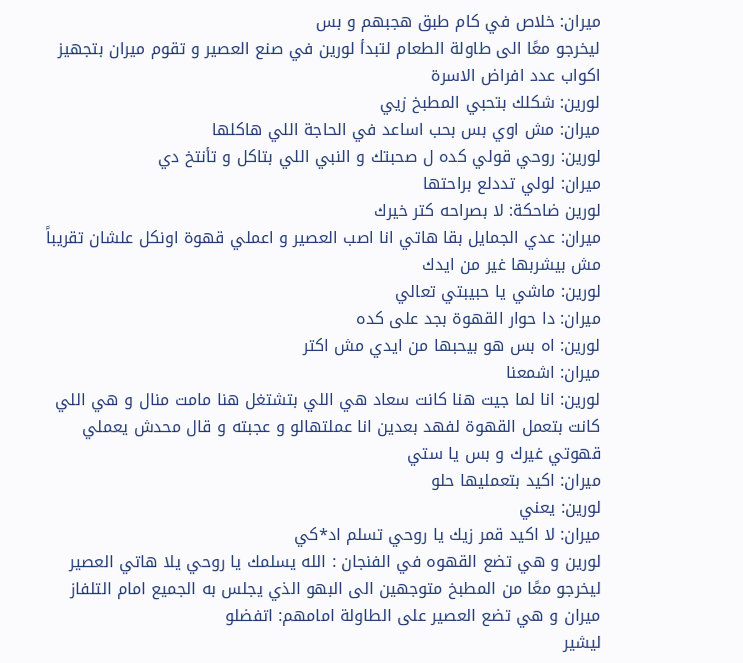ميران: خلاص في كام طبق هجبهم و بس
ليخرجو معًا الى طاولة الطعام لتبدأ لورين في صنع العصير و تقوم ميران بتجهيز اكواب عدد افراض الاسرة
لورين: شكلك بتحبي المطبخ زيي
ميران: مش اوي بس بحب اساعد في الحاجة اللي هاكلها
لورين: روحي قولي كده ل صحبتك و النبي اللي بتاكل و تأنتخ دي
ميران: لولي تددلع براحتها
لورين ضاحكة: لا بصراحه كتر خيرك
ميران: عدي الجمايل بقا هاتي انا اصب العصير و اعملي قهوة اونكل علشان تقريباً مش بيشربها غير من ايدك
لورين: ماشي يا حبيبتي تعالي
ميران: دا حوار القهوة بجد على كده
لورين: اه بس هو بيحبها من ايدي مش اكتر
ميران: اشمعنا
لورين: انا لما جيت هنا كانت سعاد هي اللي بتشتغل هنا مامت منال و هي اللي كانت بتعمل القهوة لفهد بعدين انا عملتهالو و عجبته و قال محدش يعملي قهوتي غيرك و بس يا ستي
ميران: اكيد بتعمليها حلو
لورين: يعني
ميران: لا اكيد قمر زيك يا روحي تسلم اد*كي
لورين و هي تضع القهوه في الفنجان : الله يسلمك يا روحي يلا هاتي العصير
ليخرجو معًا من المطبخ متوجهين الى البهو الذي يجلس به الجميع امام التلفاز
ميران و هي تضع العصير على الطاولة امامهم: اتفضلو
ليشير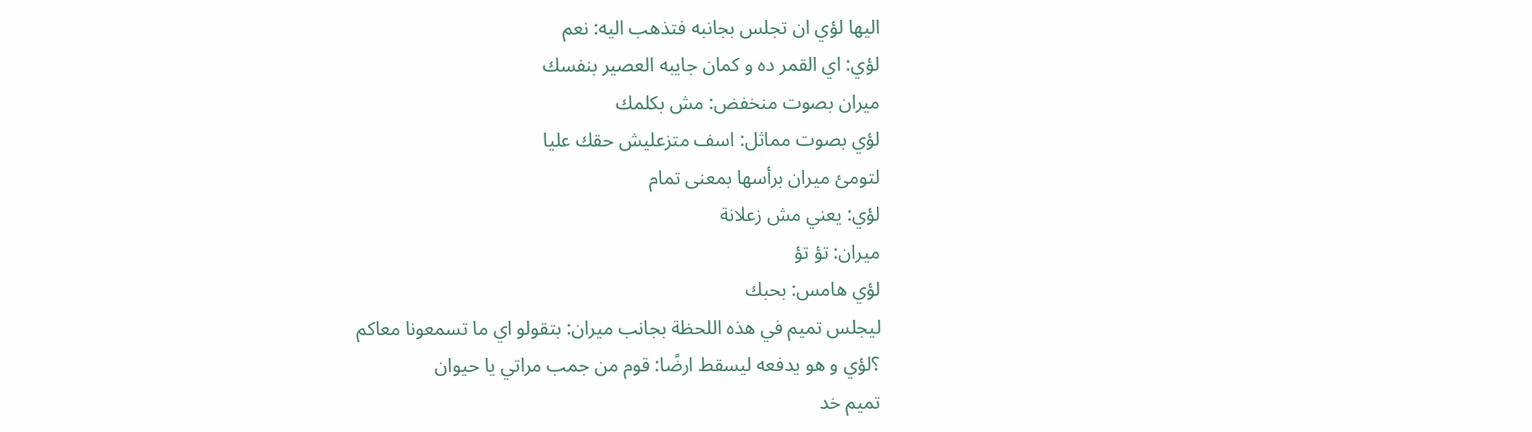اليها لؤي ان تجلس بجانبه فتذهب اليه: نعم
لؤي: اي القمر ده و كمان جايبه العصير بنفسك
ميران بصوت منخفض: مش بكلمك
لؤي بصوت مماثل: اسف متزعليش حقك عليا
لتومئ ميران برأسها بمعنى تمام
لؤي: يعني مش زعلانة
ميران: تؤ تؤ
لؤي هامس: بحبك
ليجلس تميم في هذه اللحظة بجانب ميران: بتقولو اي ما تسمعونا معاكم
؟لؤي و هو يدفعه ليسقط ارضًا: قوم من جمب مراتي يا حيوان
تميم خد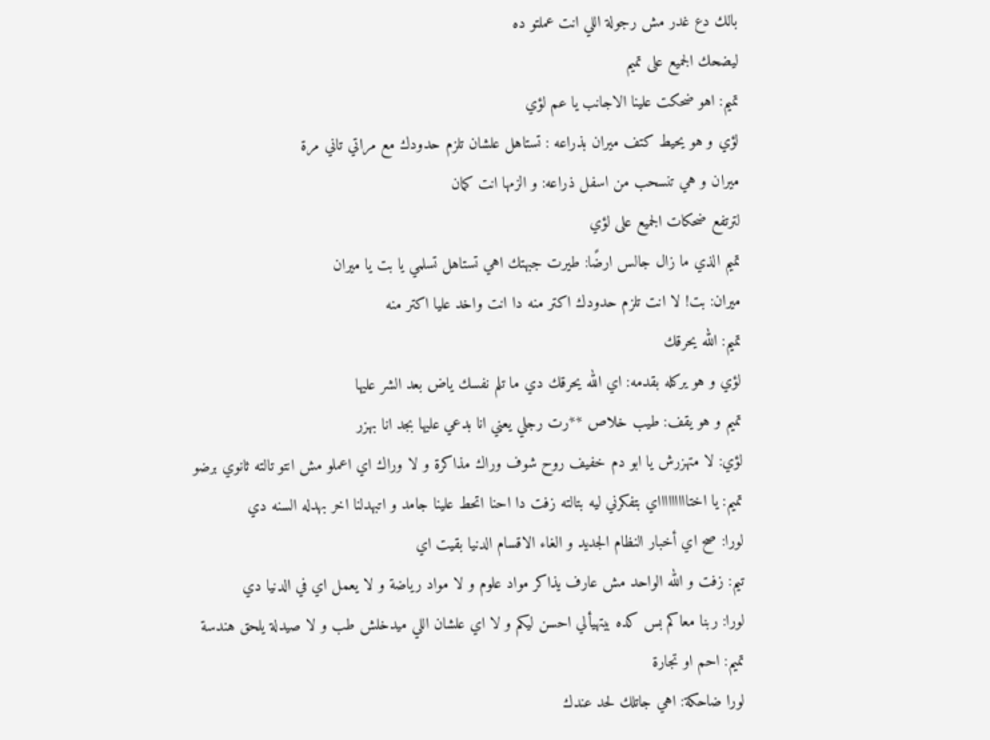بالك دع غدر مش رجولة اللي انت عملتو ده
ليضحك الجميع على تميم
تميم: اهو ضحكت علينا الاجانب يا عم لؤي
لؤي و هو يحيط كتف ميران بذراعه : تستاهل علشان تلزم حدودك مع مراتي تاني مرة
ميران و هي تنسحب من اسفل ذراعه: و الزمها انت كمان
لترتفع ضحكات الجميع على لؤي
تميم الذي ما زال جالس ارضًا: طيرت جبهتك اهي تستاهل تسلمي يا بت يا ميران
ميران: بت! لا انت تلزم حدودك اكتر منه دا انت واخد عليا اكتر منه
تميم: الله يحرقك
لؤي و هو يركله بقدمه: اي الله يحرقك دي ما تلم نفسك ياض بعد الشر عليها
تميم و هو يقف: طيب خلاص **رت رجلي يعني انا بدعي عليها بجد انا بهزر
لؤي: لا متهزرش يا ابو دم خفيف روح شوف وراك مذاكرة و لا وراك اي اعملو مش انتو تالته ثانوي برضو
تميم: يا اختاااااااااي بتفكرني ليه بتالته زفت دا احنا اتحط علينا جامد و اتبهدلنا اخر بهدله السنه دي
لورا: صح اي أخبار النظام الجديد و الغاء الاقسام الدنيا بقيت اي
تيم: زفت و الله الواحد مش عارف يذاكر مواد علوم و لا مواد رياضة و لا يعمل اي في الدنيا دي
لورا: ربنا معاكم بس كده بيتهيألي احسن ليكم و لا اي علشان اللي ميدخلش طب و لا صيدلة يلحق هندسة
تميم: احم او تجارة
لورا ضاحكة: اهي جاتلك لحد عندك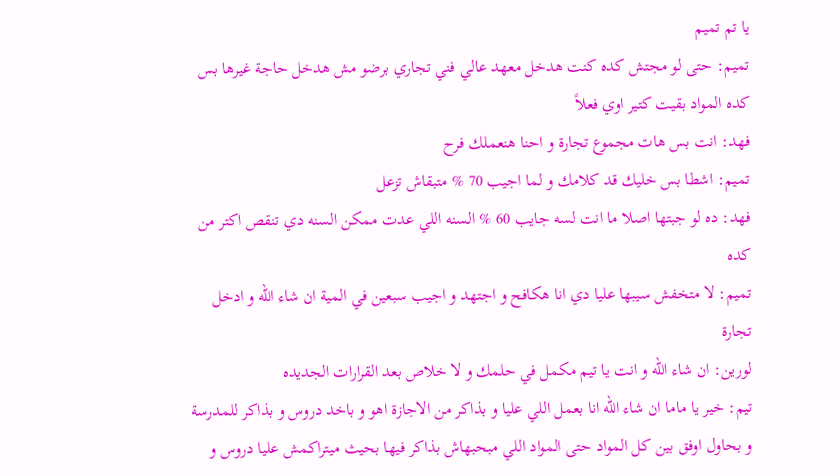يا تم تميم
تميم: حتى لو مجتش كده كنت هدخل معهد عالي فني تجاري برضو مش هدخل حاجة غيرها بس كده المواد بقيت كتير اوي فعلاً
فهد: انت بس هات مجموع تجارة و احنا هنعملك فرح
تميم: اشطا بس خليك قد كلامك و لما اجيب 70 % متبقاش تزعل
فهد: ده لو جبتها اصلا ما انت لسه جايب 60 % السنه اللي عدت ممكن السنه دي تنقص اكتر من كده
تميم: لا متخفش سيبها عليا دي انا هكافح و اجتهد و اجيب سبعين في المية ان شاء الله و ادخل تجارة
لورين: ان شاء الله و انت يا تيم مكمل في حلمك و لا خلاص بعد القرارات الجديده
تيم: خير يا ماما ان شاء الله انا بعمل اللي عليا و بذاكر من الاجازة اهو و باخد دروس و بذاكر للمدرسة و بحاول اوفق بين كل المواد حتى المواد اللي مبحبهاش بذاكر فيها بحيث ميتراكمش عليا دروس و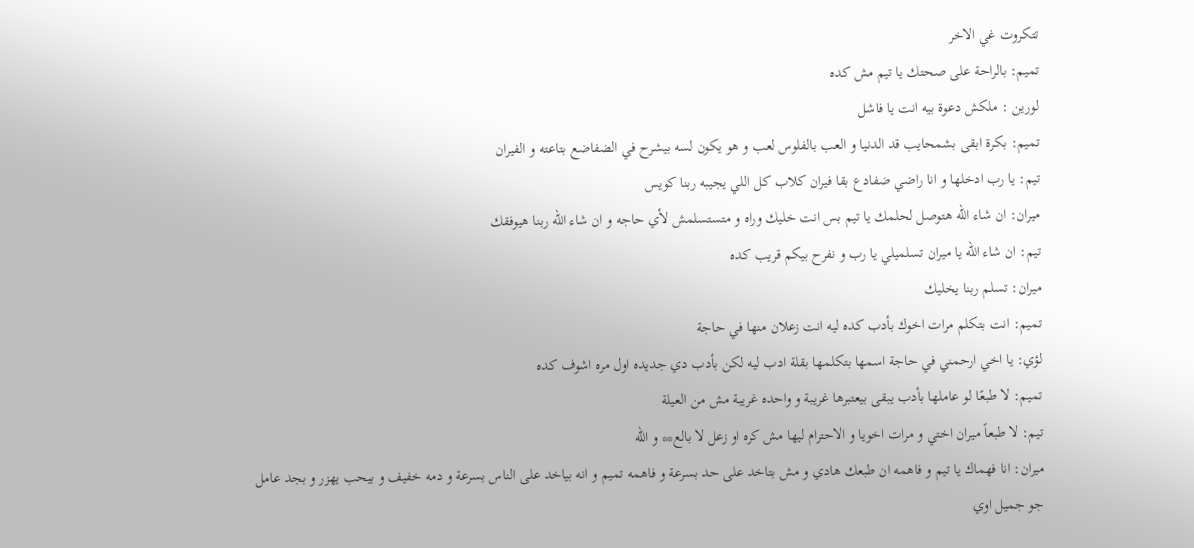تتكروت غي الاخر
تميم: بالراحة على صحتك يا تيم مش كده
لورين : ملكش دعوة بيه انت يا فاشل
تميم: بكرة ابقى بشمحايب قد الدنيا و العب بالفلوس لعب و هو يكون لسه بيشرح في الضفاضع بتاعته و الفيران
تيم: يا رب ادخلها و انا راضي ضفادع بقا فيران كلاب كل اللي يجيبه ربنا كويس
ميران: ان شاء الله هتوصل لحلمك يا تيم بس انت خليك وراه و متستسلمش لأي حاجه و ان شاء الله ربنا هيوفقك
تيم: ان شاء الله يا ميران تسلميلي يا رب و نفرح بيكم قريب كده
ميران: تسلم ربنا يخليك
تميم: انت بتكلم مرات اخوك بأدب كده ليه انت زعلان منها في حاجة
لؤي: يا اخي ارحمني في حاجة اسمها بتكلمها بقلة ادب ليه لكن بأدب دي جديده اول مره اشوف كده
تميم: لا طبعًا لو عاملها بأدب يبقى بيعتبرها غريبة و واحده غريبة مش من العيلة
تيم: لا طبعاً ميران اختي و مرات اخويا و الاحترام ليها مش كره او زعل لا بالع** و الله
ميران: انا فهماك يا تيم و فاهمه ان طبعك هادي و مش بتاخد على حد بسرعة و فاهمه تميم و انه بياخد على الناس بسرعة و دمه خفيف و بيحب يهزر و بجد عامل جو جميل اوي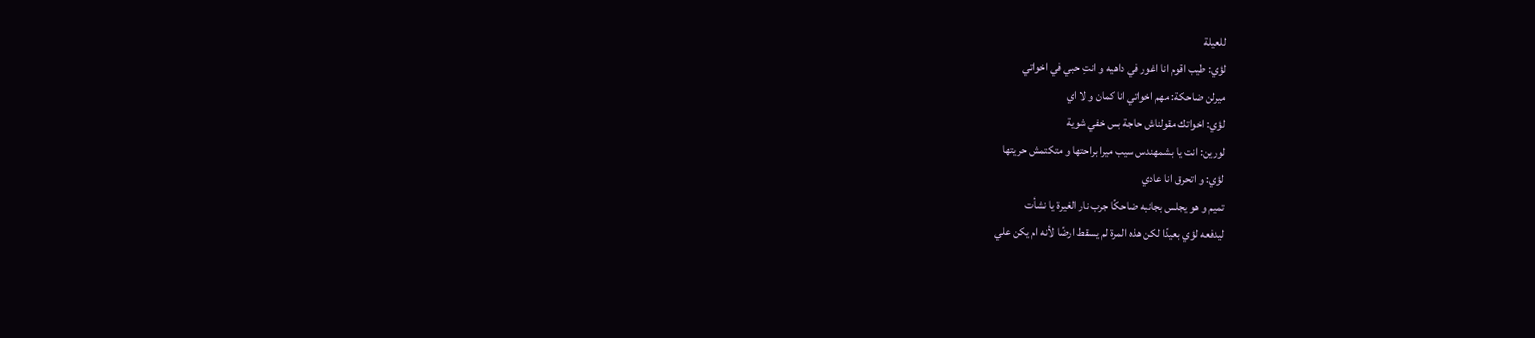للعيلة
لؤي: طيب اقوم انا اغور في داهيه و انتِ حبي في اخواتي
ميرلن ضاحكة: مهم اخواتي انا كمان و لا اي
لؤي: اخواتك مقولناش حاجة بس خفي شوية
لورين: انت يا بشمهندس سيب ميرا براحتها و متكتمش حريتها
لؤي: و اتحرق انا عادي
تميم و هو يجلس بجانبه ضاحكًا جرب نار الغيرة يا نشأت
ليدفعه لؤي بعيدًا لكن هذه المرة لم يسقط ارضًا لأنه ام يكن علي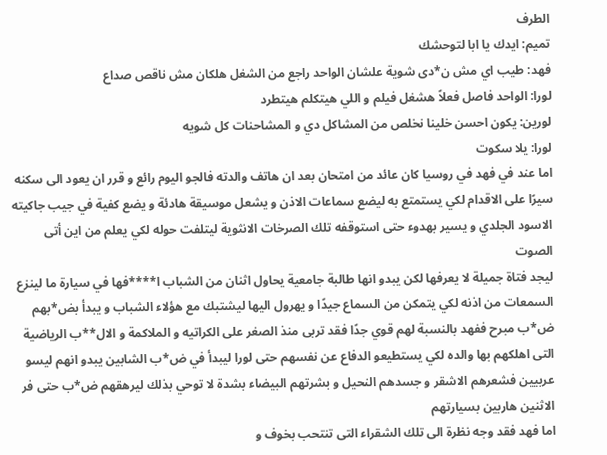الطرف
تميم: ايدك يا ابا لتوحشك
فهد: طيب اي مش ن*دى شوية علشان الواحد راجع من الشغل هلكان مش ناقص صداع
لورا: الواحد فاصل فعلاً هشغل فيلم و اللي هيتكلم هيتطرد
لورين: يكون احسن خلينا نخلص من المشاكل دي و المشاحنات كل شويه
لورا: يلا سكوت
اما عند في فهد في روسيا كان عائد من امتحان بعد ان هاتف والدته فالجو اليوم رائع و قرر ان يعود الى سكنه سيرًا على الاقدام لكي يستمتع به ليضع سماعات الاذن و يشعل موسيقة هادئة و يضع كفية في جيب جاكيته الاسود الجلدي و يسير بهدوء حتى استوقفه تلك الصرخات الانثوية ليتلفت حوله لكي يعلم من اين أتى الصوت
ليجد فتاة جميلة لا يعرفها لكن يبدو انها طالبة جامعية يحاول اثنان من الشباب ا****فها في سيارة ما لينزع السمعات من اذنه لكي يتمكن من السماع جيدًا و يهرول اليها ليشتبك مع هؤلاء الشباب و يبدأ بض*بهم ض*ب مبرح ففهد بالنسبة لهم قوي جدًا فقد تربى منذ الصغر على الكراتيه و الملاكمة و الال**ب الرياضية التى اهلكهم بها والده لكي يستطيعو الدفاع عن نفسهم حتى لورا ليبدأ في ض*ب الشابين يبدو انهم ليسو عربيين فشعرهم الاشقر و جسدهم النحيل و بشرتهم البيضاء بشدة لا توحي بذلك ليرهقهم ض*ب حتى فر الاثنين هاربين بسيارتهم
اما فهد فقد وجه نظرة الى تلك الشقراء التى تنتحب بخوف و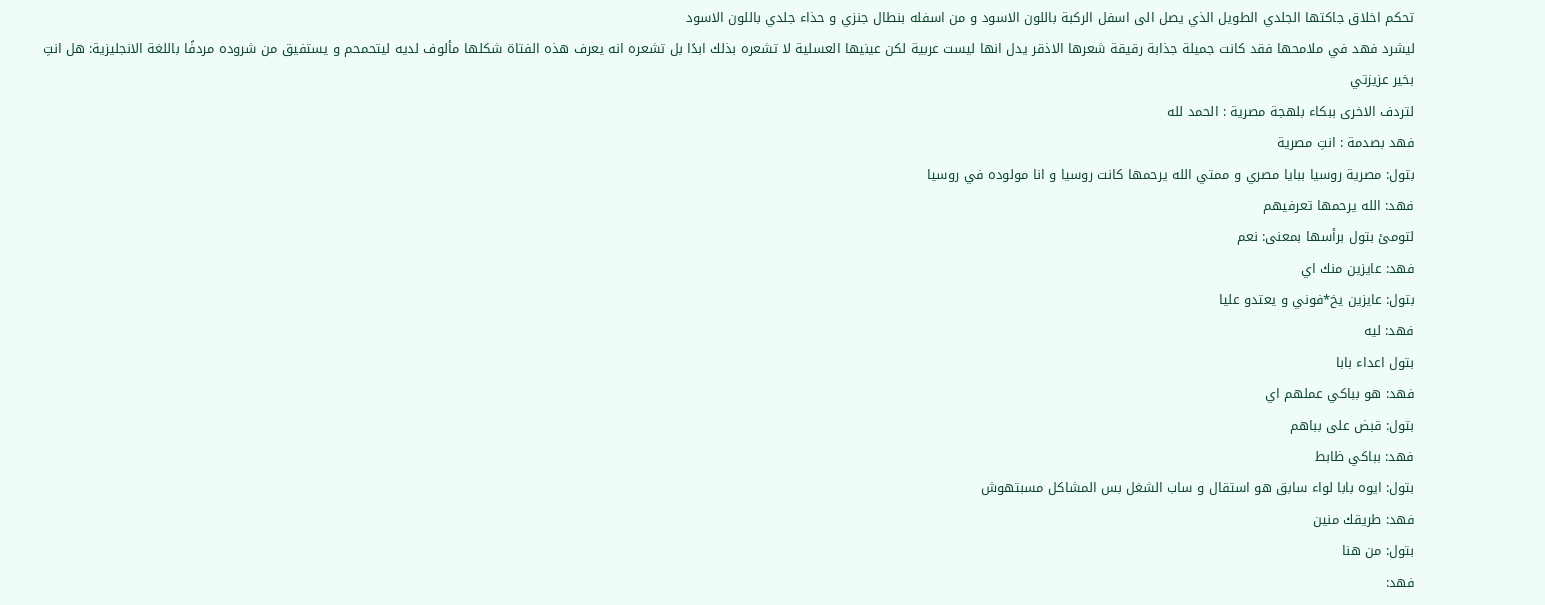تحكم اخلاق جاكتها الجلدي الطويل الذي يصل الى اسفل الركبة باللون الاسود و من اسفله بنطال جنزي و حذاء جلدي باللون الاسود
ليشرد فهد في ملامحها فقد كانت جميلة جذابة رقيقة شعرها الاذقر يدل انها ليست عربية لكن عينيها العسلية لا تشعره بذلك ابدًا بل تشعره انه يعرف هذه الفتاة شكلها مألوف لديه ليتحمحم و يستفيق من شروده مردفًا باللغة الانجليزية: هل انتِ بخير عزيزتي
لتردف الاخرى ببكاء بلهجة مصرية : الحمد لله
فهد بصدمة : انتِ مصرية
بتول: مصرية روسيا ببايا مصري و ممتي الله يرحمها كانت روسيا و انا مولوده في روسيا
فهد: الله يرحمها تعرفيهم
لتومئ بتول برأسها بمعنى: نعم
فهد: عايزين منك اي
بتول: عايزين يخ*فوني و يعتدو عليا
فهد: ليه
بتول اعداء بابا
فهد: هو بباكي عملهم اي
بتول: قبض على بباهم
فهد: بباكي ظابط
بتول: ايوه بابا لواء سابق هو استقال و ساب الشغل بس المشاكل مسبتهوش
فهد: طريقك منين
بتول: من هنا
فهد: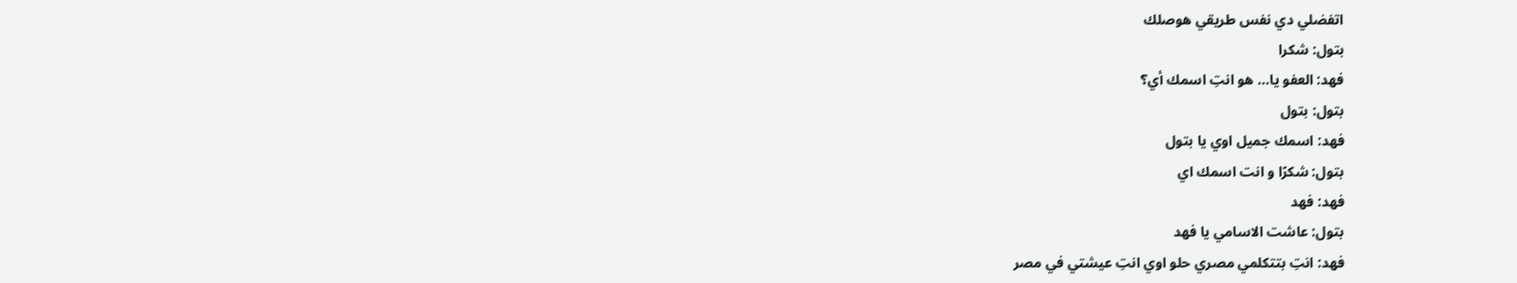اتفضلي دي نفس طريقي هوصلك
بتول: شكرا
فهد: العفو يا... هو انتِ اسمك أي؟
بتول: بتول
فهد: اسمك جميل اوي يا بتول
بتول: شكرًا و انت اسمك اي
فهد: فهد
بتول: عاشت الاسامي يا فهد
فهد: انتِ بتتكلمي مصري حلو اوي انتِ عيشتي في مصر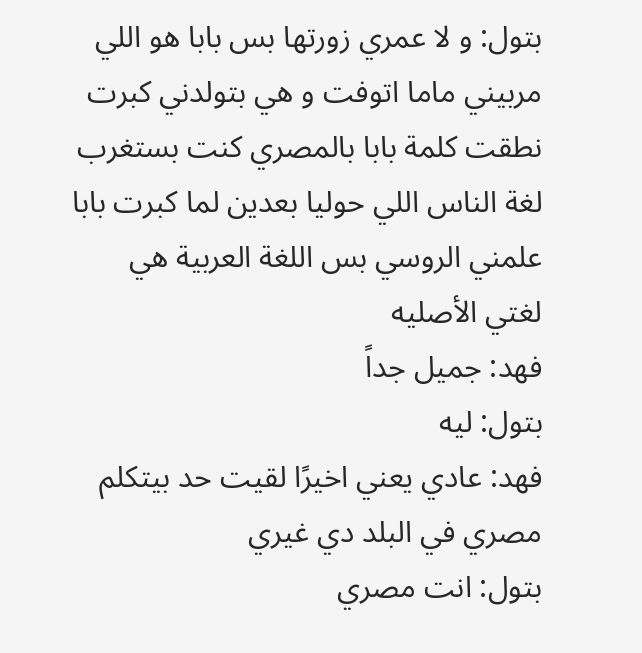بتول: و لا عمري زورتها بس بابا هو اللي مربيني ماما اتوفت و هي بتولدني كبرت نطقت كلمة بابا بالمصري كنت بستغرب لغة الناس اللي حوليا بعدين لما كبرت بابا علمني الروسي بس اللغة العربية هي لغتي الأصليه
فهد: جميل جداً
بتول: ليه
فهد: عادي يعني اخيرًا لقيت حد بيتكلم مصري في البلد دي غيري
بتول: انت مصري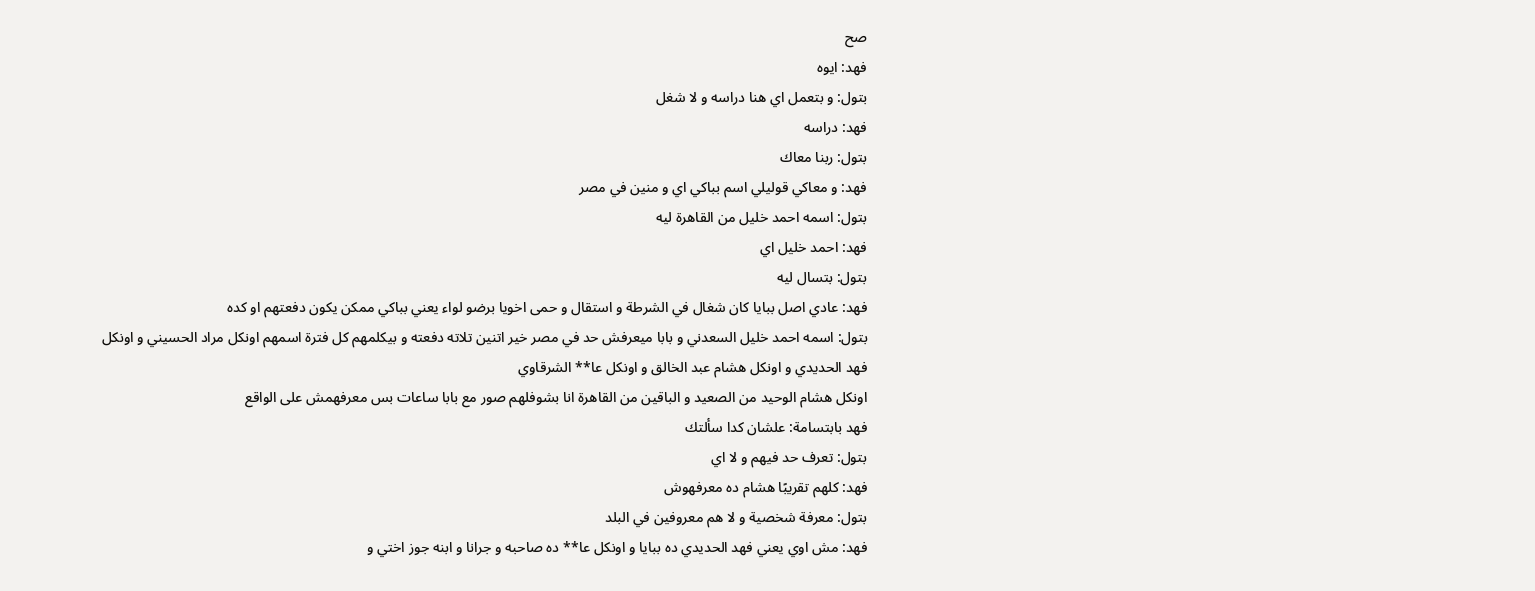صح
فهد: ايوه
بتول: و بتعمل اي هنا دراسه و لا شغل
فهد: دراسه
بتول: ربنا معاك
فهد: و معاكي قوليلي اسم بباكي اي و منين في مصر
بتول: اسمه احمد خليل من القاهرة ليه
فهد: احمد خليل اي
بتول: بتسال ليه
فهد: عادي اصل ببايا كان شغال في الشرطة و استقال و حمى اخويا برضو لواء يعني بباكي ممكن يكون دفعتهم او كده
بتول: اسمه احمد خليل السعدني و بابا ميعرفش حد في مصر خير اتنين تلاته دفعته و بيكلمهم كل فترة اسمهم اونكل مراد الحسيني و اونكل فهد الحديدي و اونكل هشام عبد الخالق و اونكل عا** الشرقاوي
اونكل هشام الوحيد من الصعيد و الباقين من القاهرة انا بشوفلهم صور مع بابا ساعات بس معرفهمش على الواقع
فهد بابتسامة: علشان كدا سألتك
بتول: تعرف حد فيهم و لا اي
فهد: كلهم تقريبًا هشام ده معرفهوش
بتول: معرفة شخصية و لا هم معروفين في البلد
فهد: مش اوي يعني فهد الحديدي ده ببايا و اونكل عا** ده صاحبه و جرانا و ابنه جوز اختي و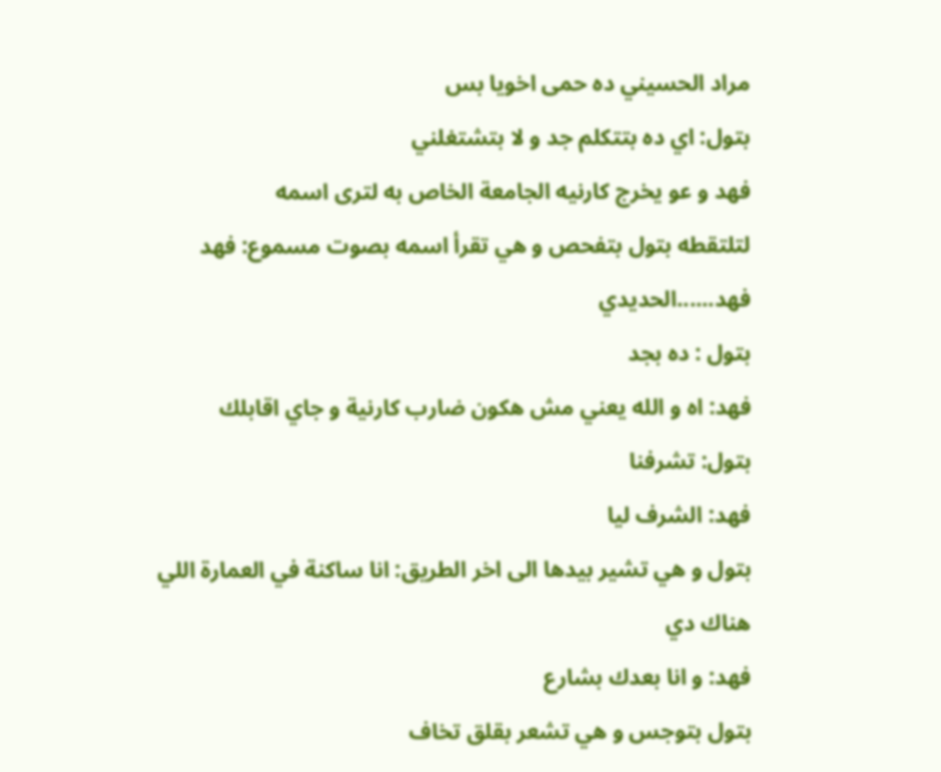مراد الحسيني ده حمى اخويا بس
بتول: اي ده بتتكلم جد و لا بتشتغلني
فهد و عو يخرج كارنيه الجامعة الخاص به لترى اسمه
لتلتقطه بتول بتفحص و هي تقرأ اسمه بصوت مسموع: فهد فهد......الحديدي
بتول : ده بجد
فهد: اه و الله يعني مش هكون ضارب كارنية و جاي اقابلك
بتول: تشرفنا
فهد: الشرف ليا
بتول و هي تشير بيدها الى اخر الطريق: انا ساكنة في العمارة اللي هناك دي
فهد: و انا بعدك بشارع
بتول بتوجس و هي تشعر بقلق تخاف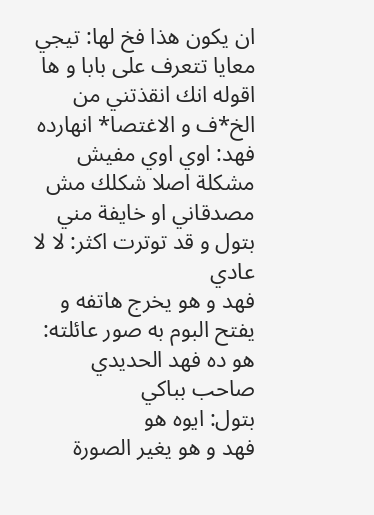ان يكون هذا فخ لها: تيجي معايا تتعرف على بابا و ها اقوله انك انقذتني من الخ*ف و الاغتصا* انهارده
فهد: اوي اوي مفيش مشكلة اصلا شكلك مش مصدقاني او خايفة مني
بتول و قد توترت اكثر: لا لا عادي
فهد و هو يخرج هاتفه و يفتح البوم به صور عائلته: هو ده فهد الحديدي صاحب بباكي
بتول: ايوه هو
فهد و هو يغير الصورة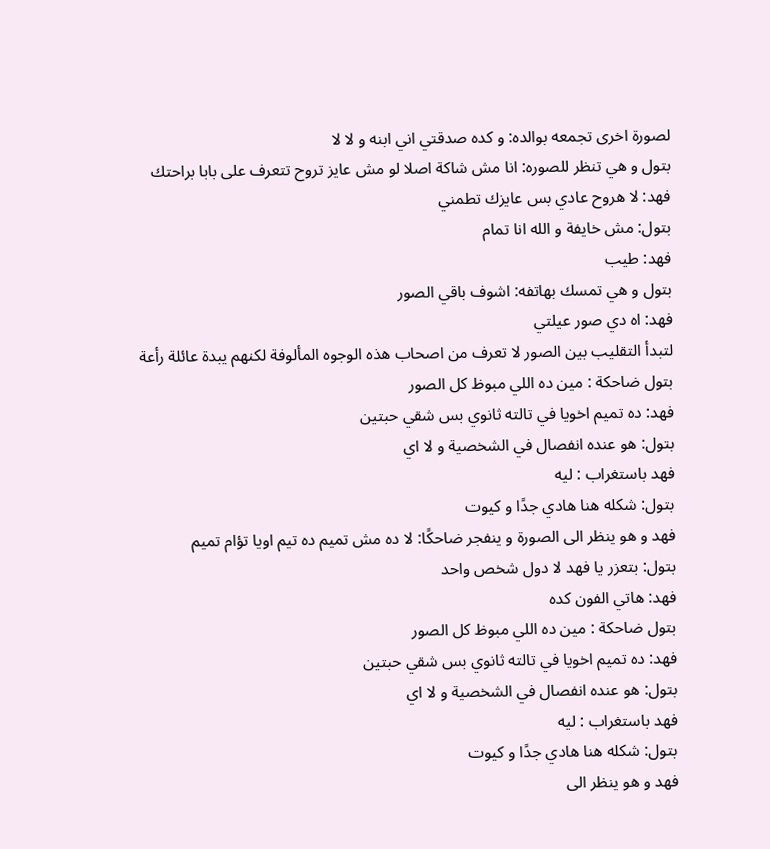لصورة اخرى تجمعه بوالده: و كده صدقتي اني ابنه و لا لا
بتول و هي تنظر للصوره: انا مش شاكة اصلا لو مش عايز تروح تتعرف على بابا براحتك
فهد: لا هروح عادي بس عايزك تطمني
بتول: مش خايفة و الله انا تمام
فهد: طيب
بتول و هي تمسك بهاتفه: اشوف باقي الصور
فهد: اه دي صور عيلتي
لتبدأ التقليب بين الصور لا تعرف من اصحاب هذه الوجوه المألوفة لكنهم يبدة عائلة رأعة
بتول ضاحكة : مين ده اللي مبوظ كل الصور
فهد: ده تميم اخويا في تالته ثانوي بس شقي حبتين
بتول: هو عنده انفصال في الشخصية و لا اي
فهد باستغراب : ليه
بتول: شكله هنا هادي جدًا و كيوت
فهد و هو ينظر الى الصورة و ينفجر ضاحكًا: لا ده مش تميم ده تيم اويا تؤام تميم
بتول: بتعزر يا فهد لا دول شخص واحد
فهد: هاتي الفون كده
بتول ضاحكة : مين ده اللي مبوظ كل الصور
فهد: ده تميم اخويا في تالته ثانوي بس شقي حبتين
بتول: هو عنده انفصال في الشخصية و لا اي
فهد باستغراب : ليه
بتول: شكله هنا هادي جدًا و كيوت
فهد و هو ينظر الى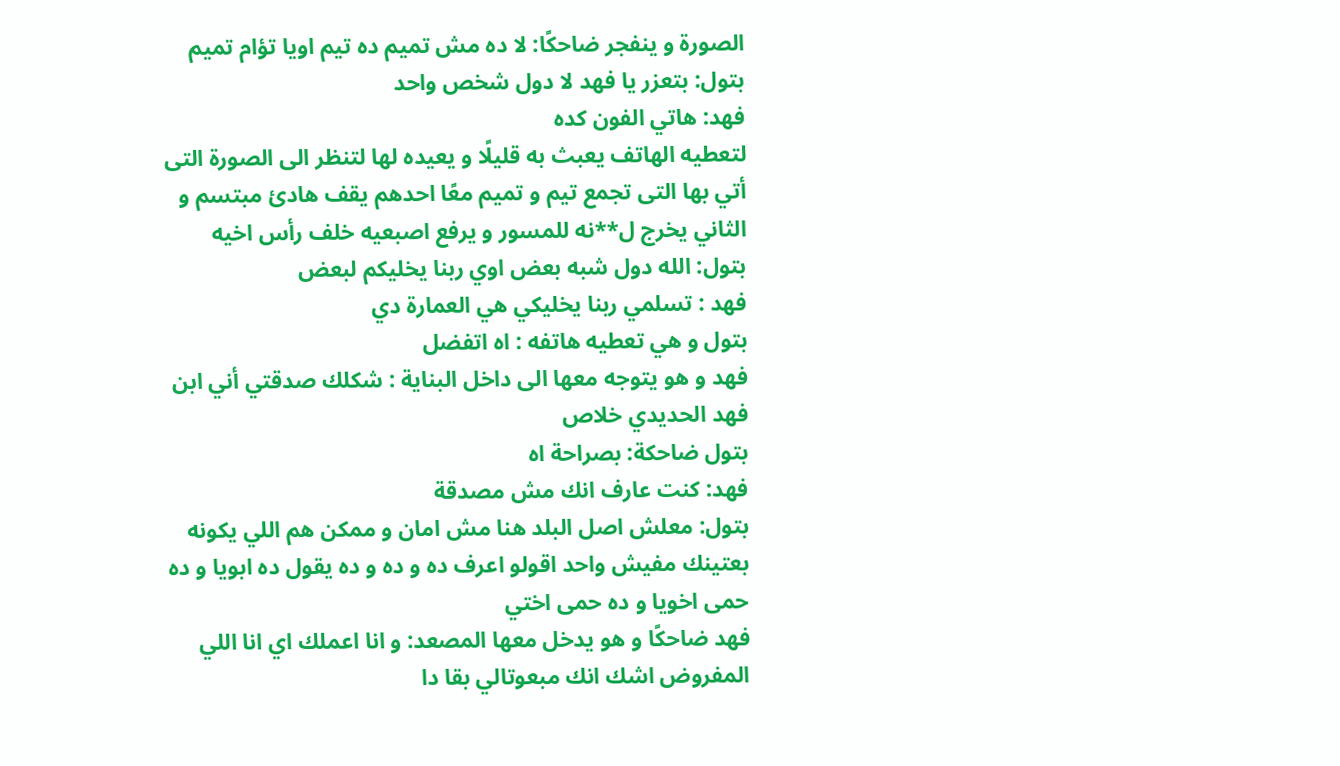الصورة و ينفجر ضاحكًا: لا ده مش تميم ده تيم اويا تؤام تميم
بتول: بتعزر يا فهد لا دول شخص واحد
فهد: هاتي الفون كده
لتعطيه الهاتف يعبث به قليلًا و يعيده لها لتنظر الى الصورة التى أتي بها التى تجمع تيم و تميم معًا احدهم يقف هادئ مبتسم و الثاني يخرج ل**نه للمسور و يرفع اصبعيه خلف رأس اخيه
بتول: الله دول شبه بعض اوي ربنا يخليكم لبعض
فهد : تسلمي ربنا يخليكي هي العمارة دي
بتول و هي تعطيه هاتفه : اه اتفضل
فهد و هو يتوجه معها الى داخل البناية : شكلك صدقتي أني ابن فهد الحديدي خلاص
بتول ضاحكة: بصراحة اه
فهد: كنت عارف انك مش مصدقة
بتول: معلش اصل البلد هنا مش امان و ممكن هم اللي يكونه بعتينك مفيش واحد اقولو اعرف ده و ده و ده يقول ده ابويا و ده حمى اخويا و ده حمى اختي
فهد ضاحكًا و هو يدخل معها المصعد: و انا اعملك اي انا اللي المفروض اشك انك مبعوتالي بقا دا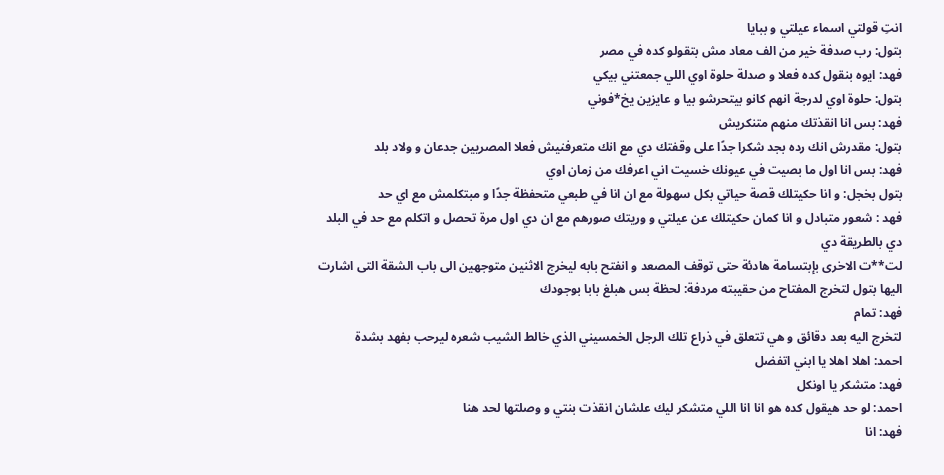انتِ قولتي اسماء عيلتي و ببايا
بتول: رب صدفة خير من الف معاد مش بتقولو كده في مصر
فهد: ايوه بنقول كده فعلا و صدلة حلوة اوي اللي جمعتني بيكي
بتول: حلوة اوي لدرجة انهم كانو بيتحرشو بيا و عايزين يخ*فوني
فهد: بس انا انقذتك منهم متنكريش
بتول: مقدرش انك رده بجد شكرا جدًا على وقفتك دي مع انك متعرفنيش فعلا المصريين جدعان و ولاد بلد
فهد: بس انا اول ما بصيت في عيونك خسيت اني اعرفك من زمان اوي
بتول بخجل: و انا حكيتلك قصة حياتي بكل سهولة مع ان انا في طبعي متحفظة جدًا و مبتكلمش مع اي حد
فهد : شعور متبادل و انا كمان حكيتلك عن عيلتي و وريتك صورهم مع ان دي اول مرة تحصل و اتكلم مع حد في البلد دي بالطريقة دي
لت**ت الاخرى بإبتسامة هادئة حتى توقف المصعد و انفتح بابه ليخرج الاثنين متوجهين الى باب الشقة التى اشارت اليها بتول لتخرج المفتاح من حقيبته مردفة: لحظة بس هبلغ بابا بوجودك
فهد: تمام
لتخرج اليه بعد دقائق و هي تتعلق في ذراع تلك الرجل الخمسيني الذي خالط الشيب شعره ليرحب بفهد بشدة
احمد: اهلا اهلا يا ابني اتفضل
فهد: متشكر يا اونكل
احمد: لو حد هيقول كده هو انا انا اللي متشكر ليك علشان انقذت بنتي و وصلتها لحد هنا
فهد: انا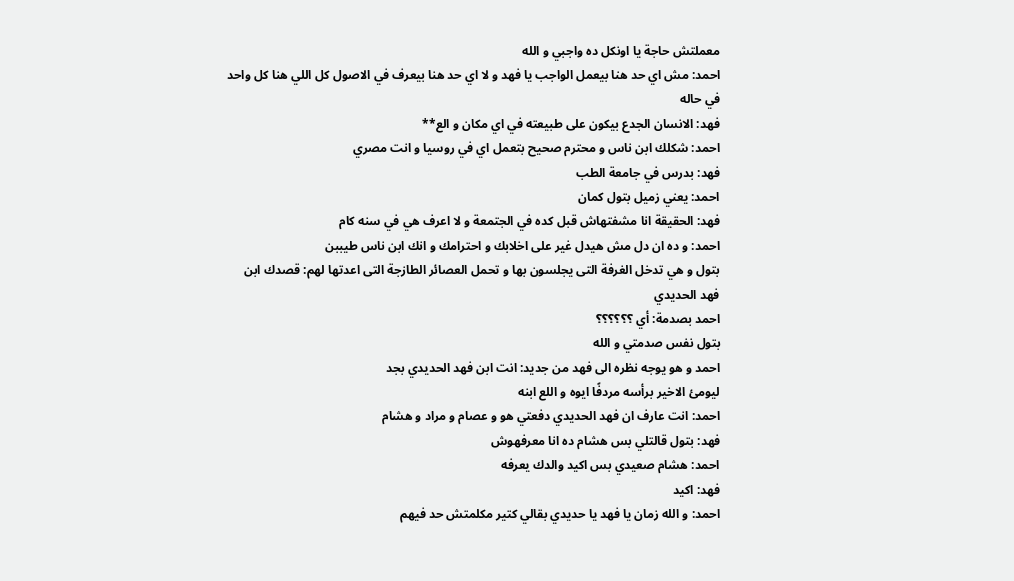معملتش حاجة يا اونكل ده واجبي و الله
احمد: مش اي حد هنا بيعمل الواجب يا فهد و لا اي حد هنا بيعرف في الاصول كل اللي هنا كل واحد في حاله
فهد: الانسان الجدع بيكون على طبيعته في اي مكان و الع**
احمد: شكلك ابن ناس و محترم صحيح بتعمل اي في روسيا و انت مصري
فهد: بدرس في جامعة الطب
احمد: يعني زميل بتول كمان
فهد: الحقيقة انا مشفتهاش قبل كده في الجتمعة و لا اعرف هي في سنه كام
احمد: و ده ان دل مش هيدل غير على اخلابك و احترامك و انك ابن ناس طيببن
بتول و هي تدخل الغرفة التى يجلسون بها و تحمل العصائر الطازجة التى اعدتها لهم: قصدك ابن فهد الحديدي
احمد بصدمة: أي ؟؟؟؟؟؟
بتول نفس صدمتي و الله
احمد و هو يوجه نظره الى فهد من جديد: انت ابن فهد الحديدي بجد
ليومئ الاخير برأسه مردفًا ايوه و اللع ابنه
احمد: انت عارف ان فهد الحديدي دفعتي هو و عصام و مراد و هشام
فهد: بتول قالتلي بس هشام ده انا معرفهوش
احمد: هشام صعيدي بس اكيد والدك يعرفه
فهد: اكيد
احمد: و الله زمان يا فهد يا حديدي بقالي كتير مكلمتش حد فيهم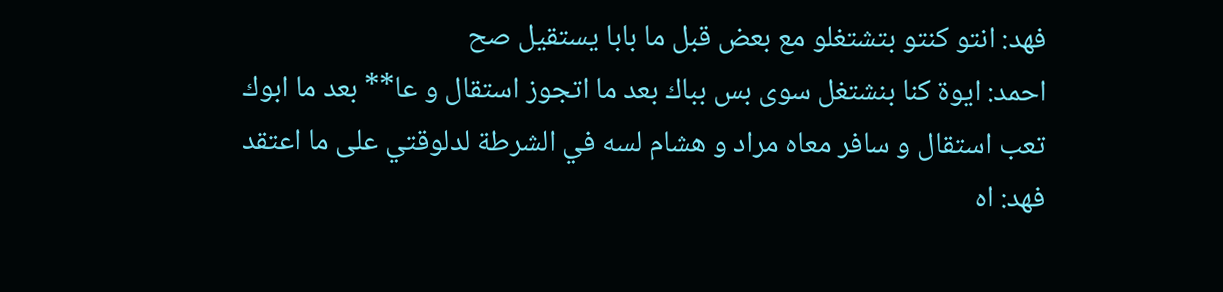فهد: انتو كنتو بتشتغلو مع بعض قبل ما بابا يستقيل صح
احمد: ايوة كنا بنشتغل سوى بس بباك بعد ما اتجوز استقال و عا** بعد ما ابوك تعب استقال و سافر معاه مراد و هشام لسه في الشرطة لدلوقتي على ما اعتقد
فهد: اه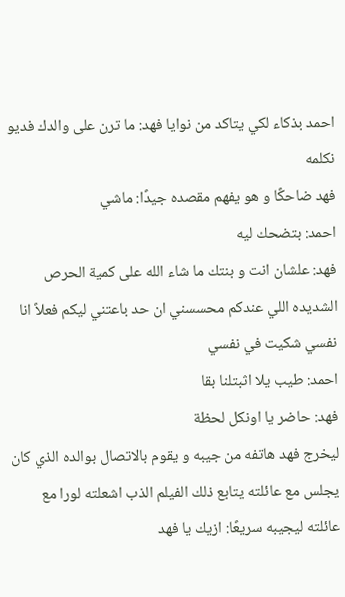احمد بذكاء لكي يتاكد من نوايا فهد: ما ترن على والدك فديو نكلمه
فهد ضاحكًا و هو يفهم مقصده جيدًا: ماشي
احمد: بتضحك ليه
فهد: علشان انت و بنتك ما شاء الله على كمية الحرص الشديده اللي عندكم محسسني ان حد باعتني ليكم فعلاً انا نفسي شكيت في نفسي
احمد: طيب يلا اثبتلنا بقا
فهد: حاضر يا اونكل لحظة
ليخرج فهد هاتفه من جيبه و يقوم بالاتصال بوالده الذي كان يجلس مع عائلته يتابع ذلك الفيلم الذب اشعلته لورا مع عائلته ليجيبه سريعًا: ازيك يا فهد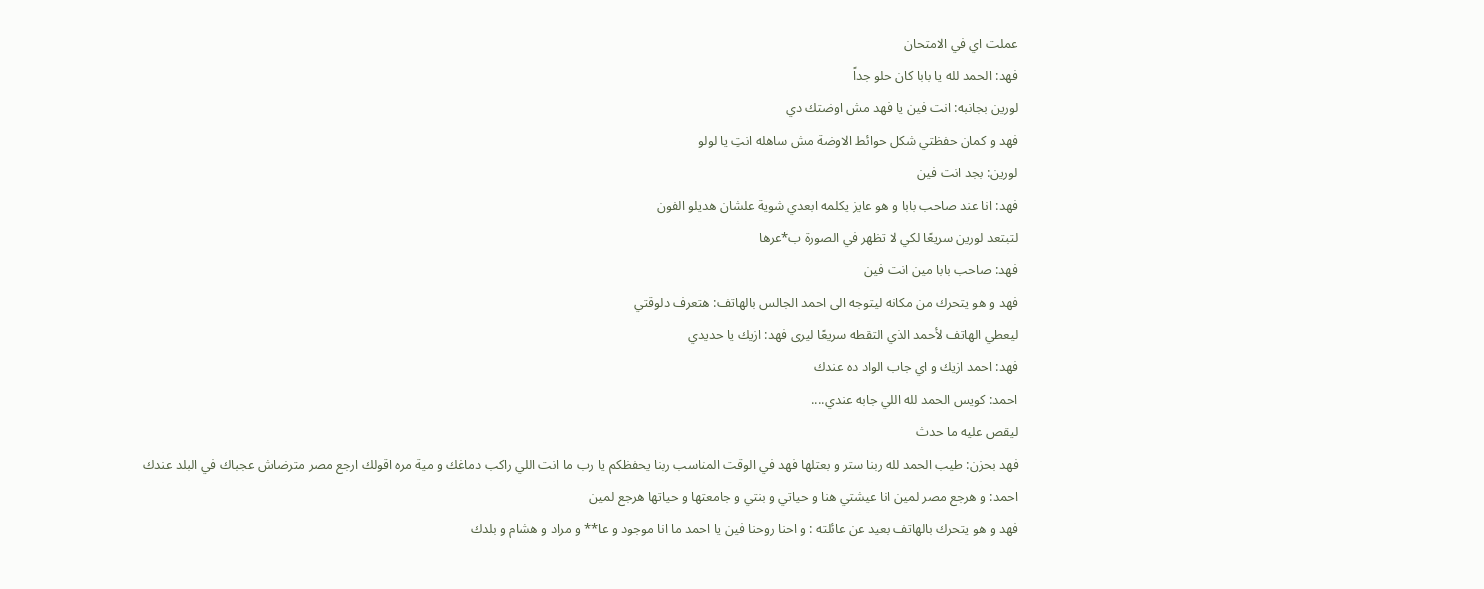عملت اي في الامتحان
فهد: الحمد لله يا بابا كان حلو جداً
لورين بجانبه: انت فين يا فهد مش اوضتك دي
فهد و كمان حفظتي شكل حوائط الاوضة مش ساهله انتِ يا لولو
لورين: بجد انت فين
فهد: انا عند صاحب بابا و هو عايز يكلمه ابعدي شوية علشان هديلو الفون
لتبتعد لورين سريعًا لكي لا تظهر في الصورة ب*عرها
فهد: صاحب بابا مين انت فين
فهد و هو يتحرك من مكانه ليتوجه الى احمد الجالس بالهاتف: هتعرف دلوقتي
ليعطي الهاتف لأحمد الذي التقطه سريعًا ليرى فهد: ازيك يا حديدي
فهد: احمد ازيك و اي جاب الواد ده عندك
احمد: كويس الحمد لله اللي جابه عندي....
ليقص عليه ما حدث
فهد بحزن: طيب الحمد لله ربنا ستر و بعتلها فهد في الوقت المناسب ربنا يحفظكم يا رب ما انت اللي راكب دماغك و مية مره اقولك ارجع مصر مترضاش عجباك في البلد عندك
احمد: و هرجع مصر لمين انا عيشتي هنا و حياتي و بنتي و جامعتها و حياتها هرجع لمين
فهد و هو يتحرك بالهاتف بعيد عن عائلته : و احنا روحنا فين يا احمد ما انا موجود و عا** و مراد و هشام و بلدك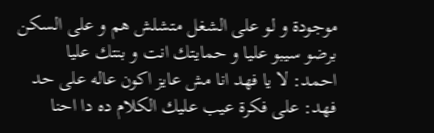موجودة و لو على الشغل متشلش هم و على السكن برضو سيبو عليا و حمايتك انت و بنتك عليا
احمد: لا يا فهد انا مش عايز اكون عاله على حد
فهد: على فكرة عيب عليك الكلام ده دا احنا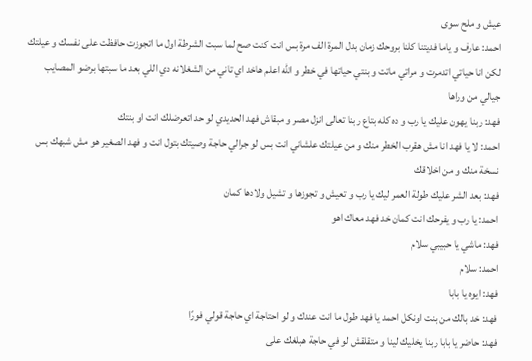عيش و ملح سوى
احمد: عارف و ياما فديتنا كلنا بروحك زمان بدل المرة الف مرة بس انت كنت صح لما سبت الشرطة اول ما اتجوزت حافظت على نفسك و عيلتك لكن انا حياتي اتدمرت و مراتي ماتت و بنتي حياتها في خطر و الله اعلم هاخد اي تاني من الشغلانه دي اللي بعد ما سبتها برضو المصايب جيالي من وراها
فهد: ربنا يهون عليك يا رب و ده كله بتاع ربنا تعالى انزل مصر و مبقاش فهد الحديدي لو حد اتعرضلك انت او بنتك
احمد: لا يا فهد انا مش هقرب الخطر منك و من عيلتك علشاني انت بس لو جرالي حاجة وصيتك بتول انت و فهد الصغير هو مش شبهك بس نسخة منك و من اخلاقك
فهد: بعد الشر عليك طولة العمر ليك يا رب و تعيش و تجوزها و تشيل ولادها كمان
احمد: يا رب و يفرحك انت كمان خد فهد معاك اهو
فهد: ماشي يا حبيبي سلام
احمد: سلام
فهد: ايوه يا بابا
فهد: خد بالك من بنت اونكل احمد يا فهد طول ما انت عندك و لو احتاجة اي حاجة قولي فورًا
فهد: حاضر يا بابا ربنا يخليك لينا و متقلقش لو في حاجة هبلغك على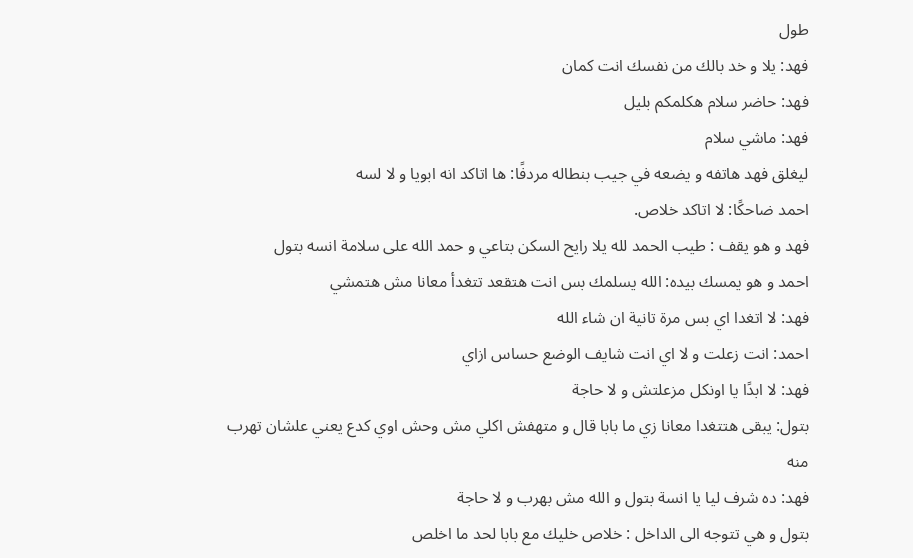طول
فهد: يلا و خد بالك من نفسك انت كمان
فهد: حاضر سلام هكلمكم بليل
فهد: ماشي سلام
ليغلق فهد هاتفه و يضعه في جيب بنطاله مردفًا: ها اتاكد انه ابويا و لا لسه
احمد ضاحكًا: لا اتاكد خلاص.
فهد و هو يقف : طيب الحمد لله يلا رايح السكن بتاعي و حمد الله على سلامة انسه بتول
احمد و هو يمسك بيده: الله يسلمك بس انت هتقعد تتغدأ معانا مش هتمشي
فهد: لا اتغدا اي بس مرة تانية ان شاء الله
احمد: انت زعلت و لا اي انت شايف الوضع حساس ازاي
فهد: لا ابدًا يا اونكل مزعلتش و لا حاجة
بتول: يبقى هتتغدا معانا زي ما بابا قال و متهفش اكلي مش وحش اوي كدع يعني علشان تهرب منه
فهد: ده شرف ليا يا انسة بتول و الله مش بهرب و لا حاجة
بتول و هي تتوجه الى الداخل : خلاص خليك مع بابا لحد ما اخلص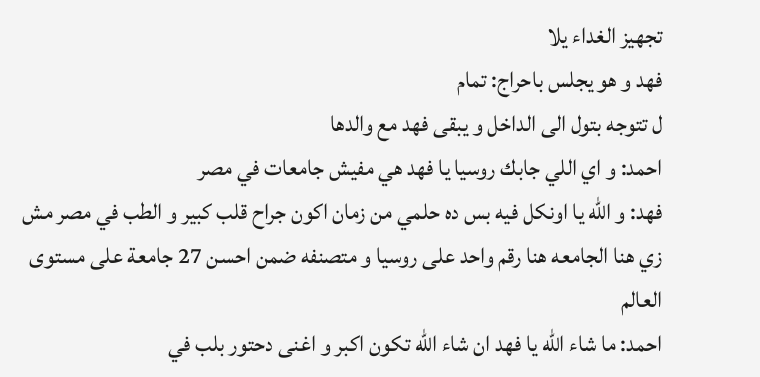تجهيز الغداء يلا
فهد و هو يجلس باحراج: تمام
ل تتوجه بتول الى الداخل و يبقى فهد مع والدها
احمد: و اي اللي جابك روسيا يا فهد هي مفيش جامعات في مصر
فهد: و الله يا اونكل فيه بس ده حلمي من زمان اكون جراح قلب كبير و الطب في مصر مش زي هنا الجامعه هنا رقم واحد على روسيا و متصنفه ضمن احسن 27 جامعة على مستوى العالم
احمد: ما شاء الله يا فهد ان شاء الله تكون اكبر و اغنى دحتور بلب في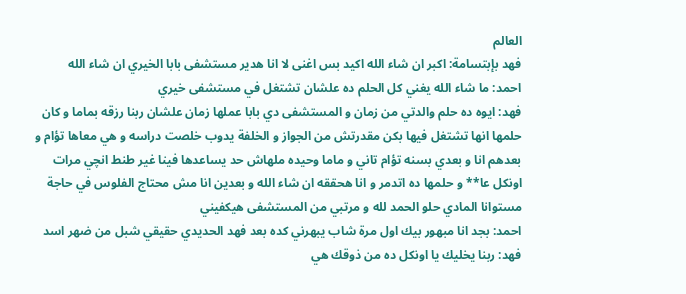العالم
فهد بإبتسامة: اكبر ان شاء الله اكيد بس اغنى لا انا هدير مستشفى بابا الخيري ان شاء الله
احمد: ما شاء الله يغني كل الحلم ده علشان تشتغل في مستشفى خيري
فهد: ايوه ده حلم والدتي من زمان و المستشفى دي بابا عملها زمان علشان ربنا رزقه بماما و كان حلمها انها تشتغل فيها بكن مقدرتش من الجواز و الخلفة يدوب خلصت دراسه و هي معاها تؤام و بعدهم انا و بعدي بسنه تؤام تاني و ماما وحيده ملهاش حد يساعدها فينا غير طنط انچي مرات اونكل عا** و حلمها ده اتدمر و انا هحققه ان شاء الله و بعدين انا مش محتاج الفلوس في حاجة مستوانا المادي حلو الحمد لله و مرتبي من المستشفى هيكفيني
احمد: بجد انا مبهور بيك اول مرة شاب يبهرني كده بعد فهد الحديدي حقيقي شبل من ضهر اسد
فهد: ربنا يخليك يا اونكل ده من ذوقك هي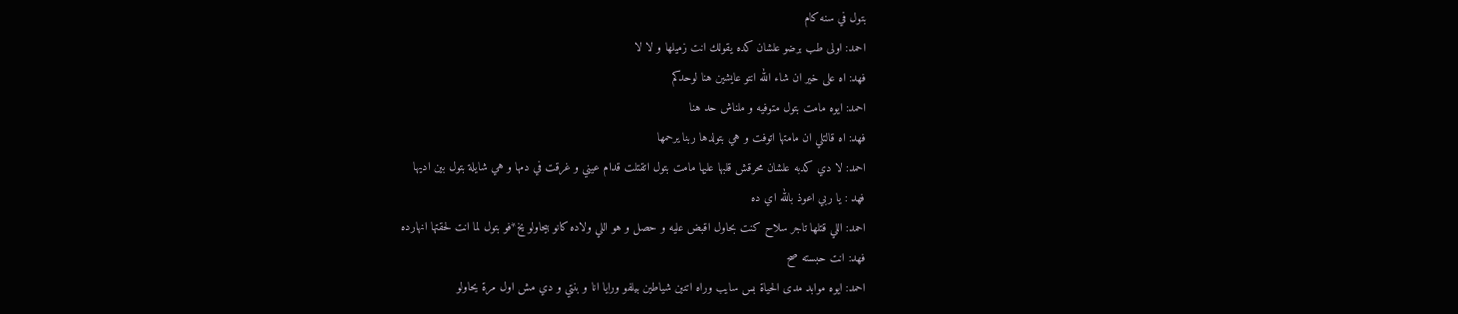بتول في سنه كام
احمد: اولى طب برضو علشان كده يقولك انت زميلها و لا لا
فهد: اه على خير ان شاء الله انتو عايشين هنا لوحدكم
احمد: ايوه مامت بتول متوفيه و ملناش حد هنا
فهد: اه قالتلي ان مامتها اتوفت و هي بتولدها ربنا يرحمها
احمد: لا دي كدبه علشان محرقش قلبها عليها مامت بتول اتقتلت قدام عيني و غرقت في دمها و هي شايلة بتول بين اديها
فهد : يا ربي اعوذ بالله اي ده
احمد: اللي قتلها تاجر سلاح كنت بحاول اقبض عليه و حصل و هو اللي ولاده كانو بيحاولو يخ*فو بتول لما انت لحقتها انهارده
فهد: انت حبسته صح
احمد: ايوه موابد مدى الحياة بس سايب وراه اتنين شياطين بيلفو ورايا انا و بنتي و دي مش اول مرة يحاولو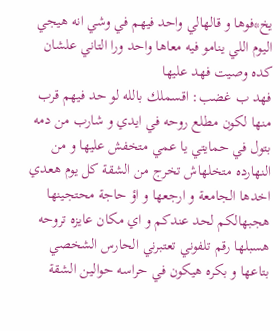يخ*فوها و قالهالي واحد فيهم في وشي انه هيجي اليوم اللي ينامو فيه معاها واحد ورا التاني علشان كده وصيت فهد عليها
فهد ب غضب: اقسملك بالله لو حد فيهم قرب منها لكون مطلع روحه في ايدي و شارب من دمه بتول في حمايتي يا عمي متخفش عليها و من النهارده متخلهاش تخرج من الشقة كل يوم هعدي اخدها الجامعة و ارجعها و اؤ حاجة محتجينها هجبهالكم لحد عندكم و اي مكان عايزه تروحه هسبلها رقم تلفوني تعتبرني الحارس الشخصي بتاعها و بكره هيكون في حراسه حوالين الشقة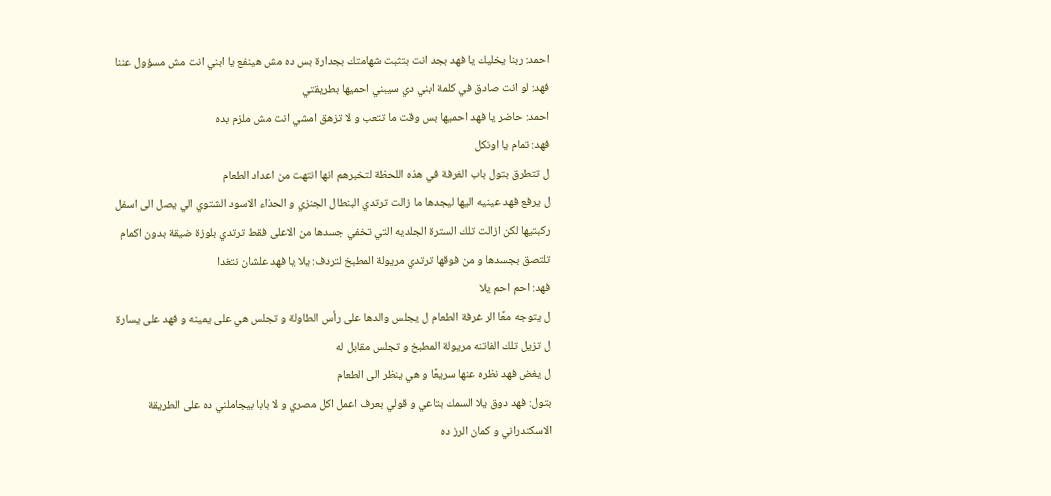احمد: ربنا يخليك يا فهد بجد انت بتثبت شهامتك بجدارة بس ده مش هينفع يا ابني انت مش مسؤول عننا
فهد: لو انت صادق في كلمة ابني دي سيبني احميها بطريقتي
احمد: حاضر يا فهد احميها بس وقت ما تتعب و لا تزهق امشي انت مش ملزم بده
فهد: تمام يا اونكل
ل تتطرق بتول باب الغرفة في هذه اللحظة لتخبرهم انها انتهت من اعداد الطعام
ل يرفع فهد عينيه اليها ليجدها ما زالت ترتدي البنطال الجنزي و الحذاء الاسود الشتوي الي يصل الى اسفل ركبتيها لكن ازالت تلك السترة الجلديه التي تخفي جسدها من الاعلى فقط ترتدي بلوزة ضيقة بدون اكمام تلتصق بجسدها و من فوقها ترتدي مريولة المطبخ لتردف: يلا يا فهد علشان نتغدا
فهد: احم احم يلا
ل يتوجه معًا الر غرفة الطعام ل يجلس والدها على رأس الطاولة و تجلس هي على يمينه و فهد على يسارة ل تزيل تلك الفاتنه مريولة المطبخ و تجلس مقابل له
ل يغض فهد نظره عنها سريعًا و هي ينظر الى الطعام
بتول: فهد دوق يلا السمك بتاعي و قولي بعرف اعمل اكل مصري و لا بابا بيجاملني ده على الطريقة الاسكندراني و كمان الرز ده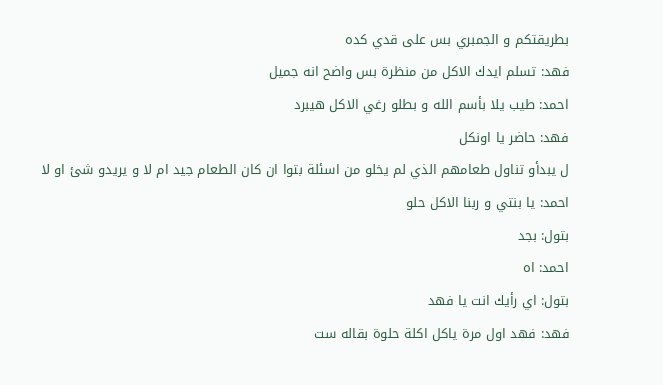بطريقتكم و الجمبري بس على قدي كده
فهد: تسلم ايدك الاكل من منظرة بس واضح انه جميل
احمد: طيب يلا بأسم الله و بطلو رغي الاكل هيبرد
فهد: حاضر يا اونكل
ل يبدأو تناول طعامهم الذي لم يخلو من اسئلة بتوا ان كان الطعام جيد ام لا و يريدو شئ او لا
احمد: يا بنتي و ربنا الاكل حلو
بتول: بجد
احمد: اه
بتول: اي رأيك انت يا فهد
فهد: فهد اول مرة ياكل اكلة حلوة بقاله ست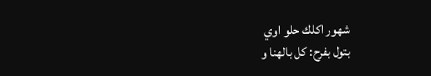شهور اكلك حلو اوي
بتول بفرح: كل بالهنا و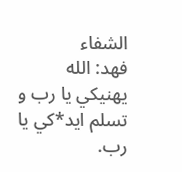الشفاء
فهد: الله يهنيكي يا رب و تسلم ايد*كي يا رب.